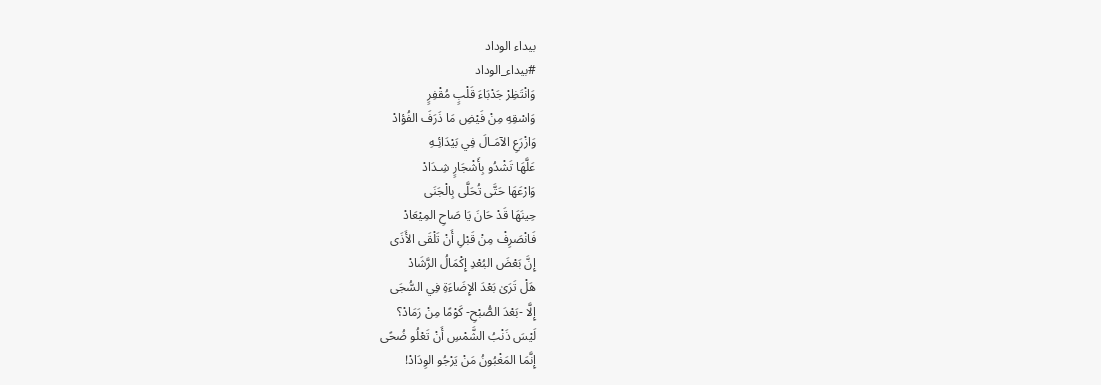بيداء الوداد
#بيداء_الوداد
وَانْتَظِرْ جَدْبَاءَ قَلْبٍ مُقْفِرٍ
وَاسْقِهِ مِنْ فَيْضِ مَا ذَرَفَ الفُؤادْ
وَازْرَعِ الآمَـالَ فِي بَيْدَائِـهِ
عَلَّهَا تَشْدُو بِأَشْجَارٍ شِـدَادْ
وَارْعَهَا حَتَّى تُحَلَّى بِالْجَنَى
حِينَهَا قَدْ حَانَ يَا صَاحِ المِيْعَادْ
فَانْصَرِفْ مِنْ قَبْلِ أَنْ تَلْقَى الأَذَى
إِنَّ بَعْضَ البُعْدِ إِكْمَالُ الرَّشَادْ
هَلْ تَرَىٰ بَعْدَ الإِضَاءَةِ فِي السُّجَى
إِلَّا -بَعْدَ الصُّبْحِ- كَوْمًا مِنْ رَمَادْ؟
لَيْسَ ذَنْبُ الشَّمْسِ أَنْ تَعْلُو ضُحًى
إِنَّمَا المَغْبُونُ مَنْ يَرْجُو الوِدَادْ!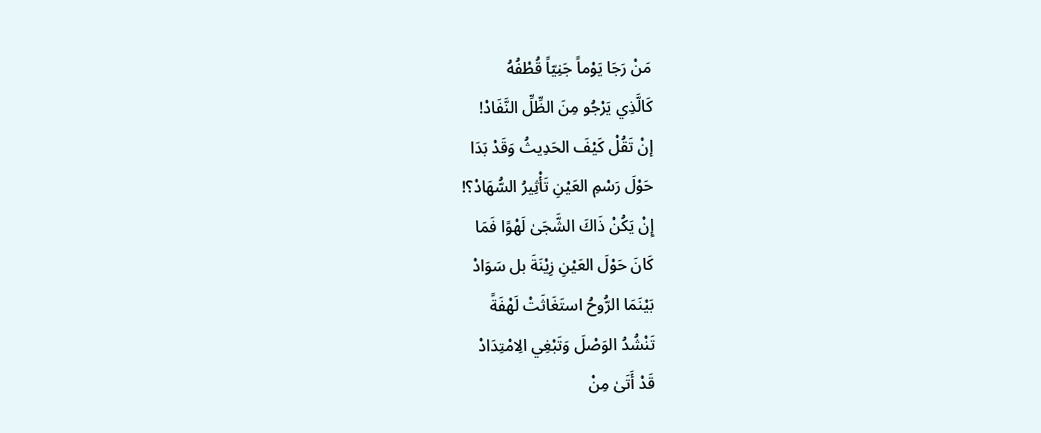مَنْ رَجَا يَوْماً جَنِيّاً قُطْفُهُ
كَالَّذِي يَرْجُو مِنَ الظِّلِّ النَّفَادْ!
إنْ تَقُلْ كَيْفَ الحَدِيثُ وَقَدْ بَدَا
حَوْلَ رَسْمِ العَيْنِ تَأْثِيرُ السُّهَادْ؟!
إِنْ يَكُنْ ذَاكَ الشَّجَىٰ لَهْوًا فَمَا
كَانَ حَوْلَ العَيْنِ زِيْنَةَ بل سَوَادْ
بَيْنَمَا الرُّوحُ استَغَاثَتْ لَهْفَةً
تَنْشُدُ الوَصْلَ وَتَبْغِي الِامْتِدَادْ
قَدْ أَتَىٰ مِنْ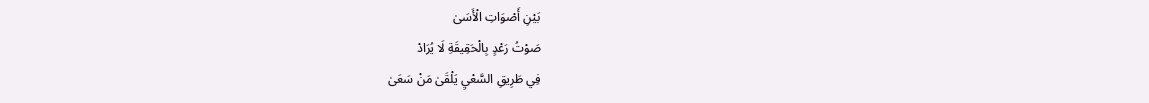بَيْنِ أَصْوَاتِ الْأَسَىٰ
صَوْتُ رَعْدٍ بِالْحَقِيقَةِ لَا يُرَادْ
فِي طَرِيقِ السَّعْيِ يَلْقَىٰ مَنْ سَعَىٰ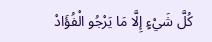كُلَّ شَيْءٍ إِلَّا مَا يَرْجُو الْفُؤَادْ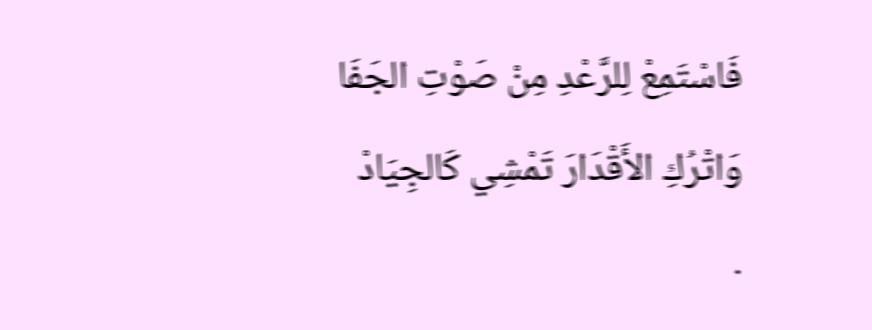فَاسْتَمِعْ لِلرَّعْدِ مِنْ صَوْتِ الجَفَا
وَاتْرُكِ الأَقْدَارَ تَمْشِي كَالجِيَادْ
.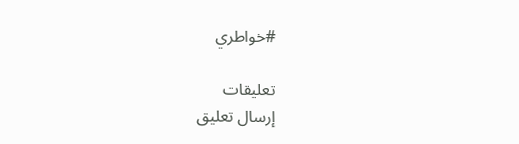#خواطري

تعليقات
إرسال تعليق